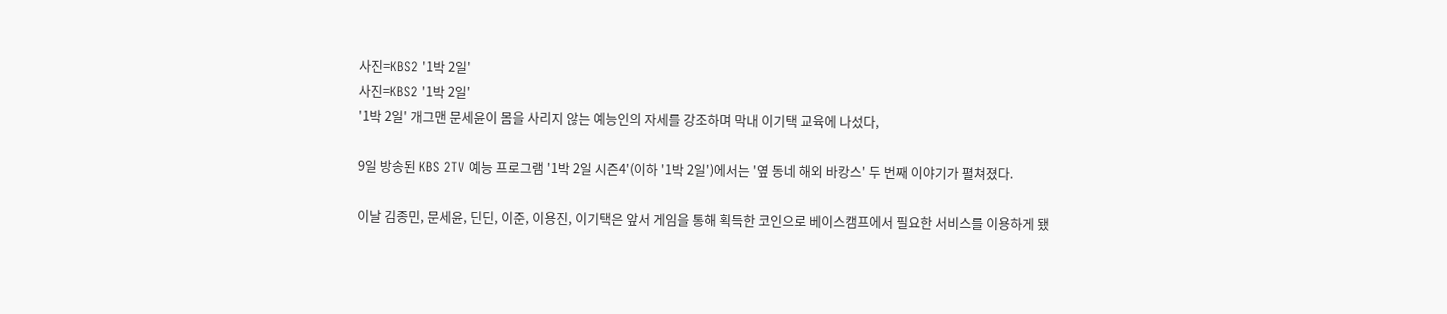사진=KBS2 '1박 2일'
사진=KBS2 '1박 2일'
'1박 2일' 개그맨 문세윤이 몸을 사리지 않는 예능인의 자세를 강조하며 막내 이기택 교육에 나섰다,

9일 방송된 KBS 2TV 예능 프로그램 '1박 2일 시즌4'(이하 '1박 2일')에서는 '옆 동네 해외 바캉스' 두 번째 이야기가 펼쳐졌다.

이날 김종민, 문세윤, 딘딘, 이준, 이용진, 이기택은 앞서 게임을 통해 획득한 코인으로 베이스캠프에서 필요한 서비스를 이용하게 됐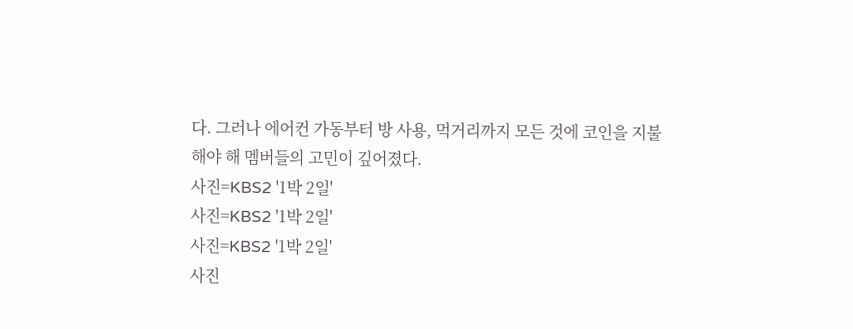다. 그러나 에어컨 가동부터 방 사용, 먹거리까지 모든 것에 코인을 지불해야 해 멤버들의 고민이 깊어졌다.
사진=KBS2 '1박 2일'
사진=KBS2 '1박 2일'
사진=KBS2 '1박 2일'
사진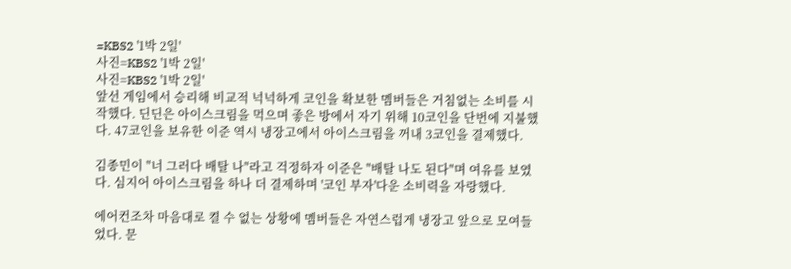=KBS2 '1박 2일'
사진=KBS2 '1박 2일'
사진=KBS2 '1박 2일'
앞선 게임에서 승리해 비교적 넉넉하게 코인을 확보한 멤버들은 거침없는 소비를 시작했다. 딘딘은 아이스크림을 먹으며 좋은 방에서 자기 위해 10코인을 단번에 지불했다. 47코인을 보유한 이준 역시 냉장고에서 아이스크림을 꺼내 3코인을 결제했다.

김종민이 "너 그러다 배탈 나"라고 걱정하자 이준은 "배탈 나도 된다"며 여유를 보였다. 심지어 아이스크림을 하나 더 결제하며 '코인 부자'다운 소비력을 자랑했다.

에어컨조차 마음대로 켤 수 없는 상황에 멤버들은 자연스럽게 냉장고 앞으로 모여들었다. 문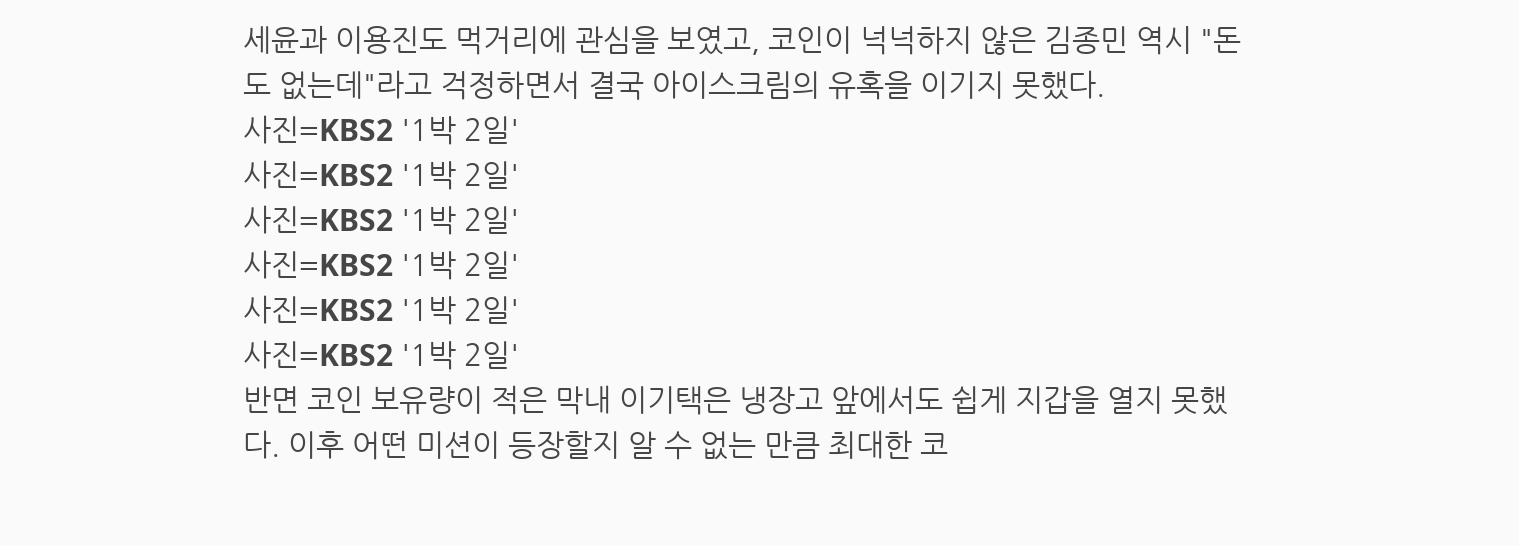세윤과 이용진도 먹거리에 관심을 보였고, 코인이 넉넉하지 않은 김종민 역시 "돈도 없는데"라고 걱정하면서 결국 아이스크림의 유혹을 이기지 못했다.
사진=KBS2 '1박 2일'
사진=KBS2 '1박 2일'
사진=KBS2 '1박 2일'
사진=KBS2 '1박 2일'
사진=KBS2 '1박 2일'
사진=KBS2 '1박 2일'
반면 코인 보유량이 적은 막내 이기택은 냉장고 앞에서도 쉽게 지갑을 열지 못했다. 이후 어떤 미션이 등장할지 알 수 없는 만큼 최대한 코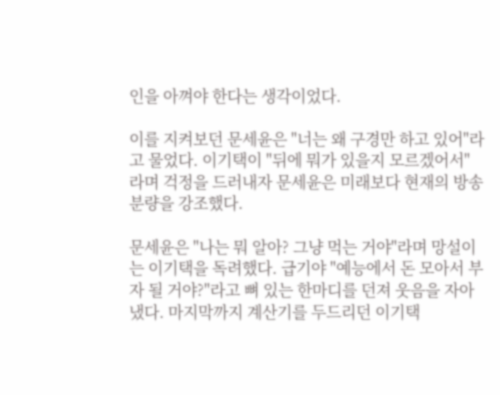인을 아껴야 한다는 생각이었다.

이를 지켜보던 문세윤은 "너는 왜 구경만 하고 있어"라고 물었다. 이기택이 "뒤에 뭐가 있을지 모르겠어서"라며 걱정을 드러내자 문세윤은 미래보다 현재의 방송 분량을 강조했다.

문세윤은 "나는 뭐 알아? 그냥 먹는 거야"라며 망설이는 이기택을 독려했다. 급기야 "예능에서 돈 모아서 부자 될 거야?"라고 뼈 있는 한마디를 던져 웃음을 자아냈다. 마지막까지 계산기를 두드리던 이기택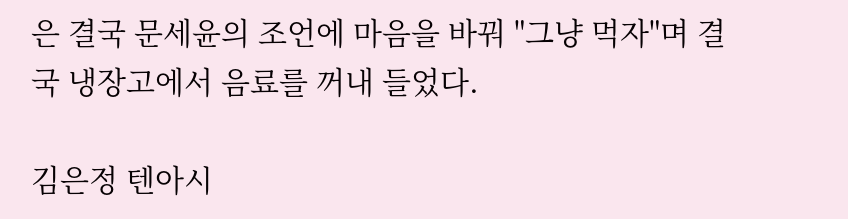은 결국 문세윤의 조언에 마음을 바꿔 "그냥 먹자"며 결국 냉장고에서 음료를 꺼내 들었다.

김은정 텐아시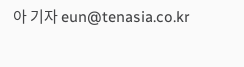아 기자 eun@tenasia.co.kr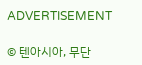ADVERTISEMENT

© 텐아시아, 무단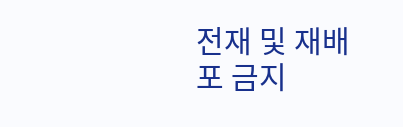전재 및 재배포 금지